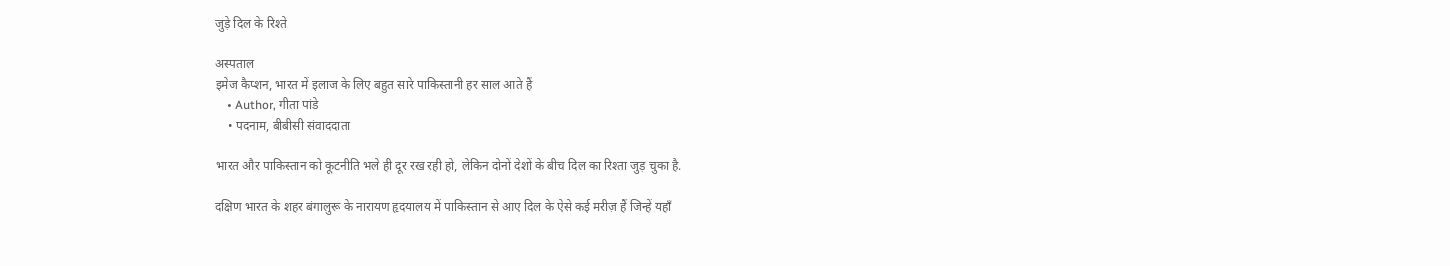जुड़े दिल के रिश्ते

अस्पताल
इमेज कैप्शन, भारत में इलाज के लिए बहुत सारे पाकिस्तानी हर साल आते हैं
    • Author, गीता पांडे
    • पदनाम, बीबीसी संवाददाता

भारत और पाकिस्तान को कूटनीति भले ही दूर रख रही हो, लेकिन दोनों देशों के बीच दिल का रिश्ता जुड़ चुका है.

दक्षिण भारत के शहर बंगालुरू के नारायण हृदयालय में पाकिस्तान से आए दिल के ऐसे कई मरीज़ हैं जिन्हें यहाँ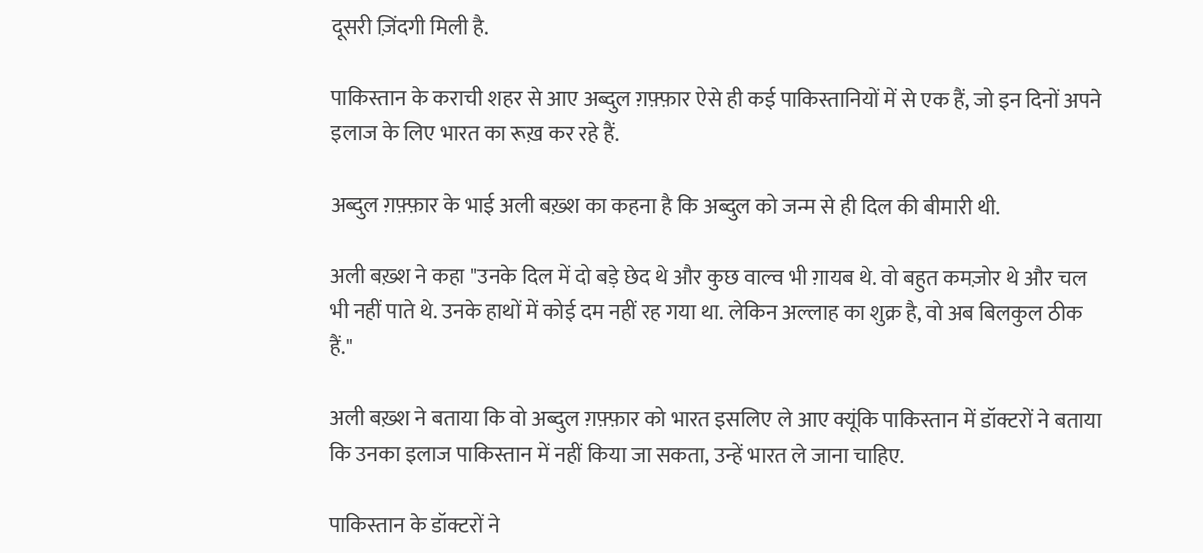दूसरी ज़िंदगी मिली है.

पाकिस्तान के कराची शहर से आए अब्दुल ग़फ़्फ़ार ऐसे ही कई पाकिस्तानियों में से एक हैं, जो इन दिनों अपने इलाज के लिए भारत का रूख़ कर रहे हैं.

अब्दुल ग़फ़्फ़ार के भाई अली बख़्श का कहना है कि अब्दुल को जन्म से ही दिल की बीमारी थी.

अली बख़्श ने कहा "उनके दिल में दो बड़े छेद थे और कुछ वाल्व भी ग़ायब थे. वो बहुत कमज़ोर थे और चल भी नहीं पाते थे. उनके हाथों में कोई दम नहीं रह गया था. लेकिन अल्लाह का शुक्र है, वो अब बिलकुल ठीक हैं."

अली बख़्श ने बताया कि वो अब्दुल ग़फ़्फ़ार को भारत इसलिए ले आए क्यूंकि पाकिस्तान में डॉक्टरों ने बताया कि उनका इलाज पाकिस्तान में नहीं किया जा सकता, उन्हें भारत ले जाना चाहिए.

पाकिस्तान के डॉक्टरों ने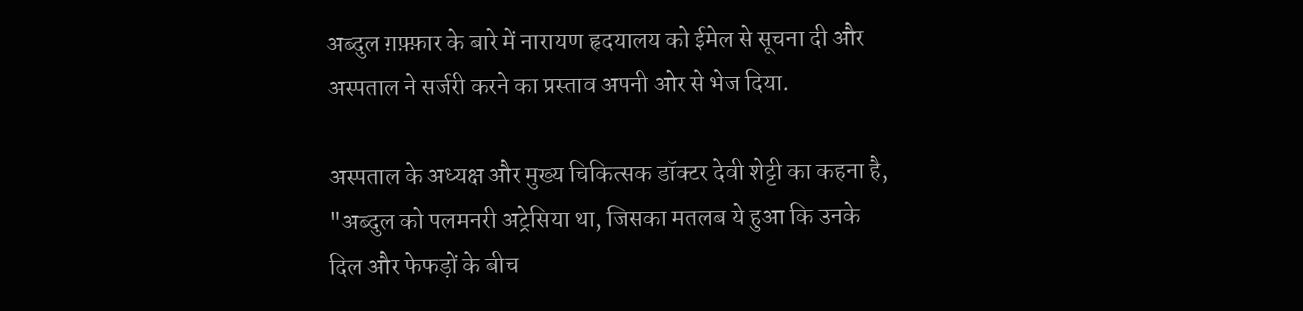अब्दुल ग़फ़्फ़ार के बारे में नारायण हृदयालय को ईमेल से सूचना दी और अस्पताल ने सर्जरी करने का प्रस्ताव अपनी ओर से भेज दिया.

अस्पताल के अध्यक्ष और मुख्य चिकित्सक डॉक्टर देवी शेट्टी का कहना है, "अब्दुल को पलमनरी अट्रेसिया था, जिसका मतलब ये हुआ कि उनके दिल और फेफड़ों के बीच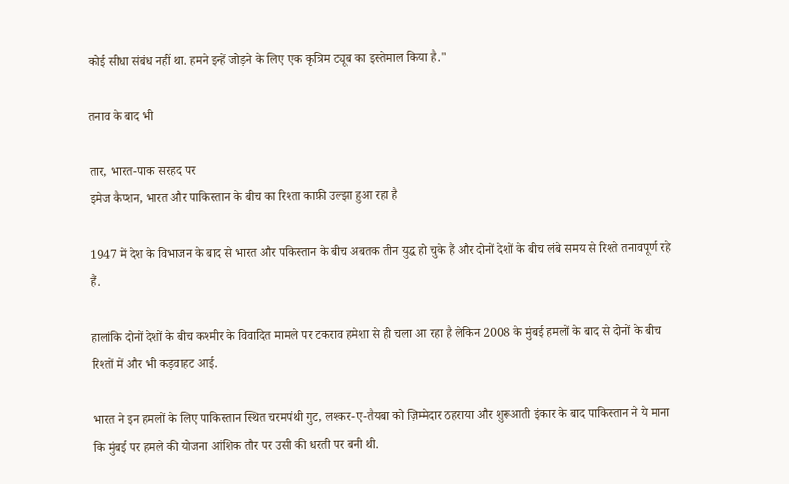कोई सीधा संबंध नहीं था. हमने इन्हें जोड़ने के लिए एक कृत्रिम ट्यूब का इस्तेमाल किया है."

तनाव के बाद भी

तार, भारत-पाक सरहद पर
इमेज कैप्शन, भारत और पाकिस्तान के बीच का रिश्ता काफ़ी उल्झा हुआ रहा है

1947 में देश के विभाजन के बाद से भारत और पकिस्तान के बीच अबतक तीन युद्ध हो चुके हैं और दोनों देशों के बीच लंबे समय से रिश्ते तनावपूर्ण रहे हैं.

हालांकि दोनों देशों के बीच कश्मीर के विवादित मामले पर टकराव हमेशा से ही चला आ रहा है लेकिन 2008 के मुंबई हमलों के बाद से दोनों के बीच रिश्तों में और भी कड़वाहट आई.

भारत ने इन हमलों के लिए पाकिस्तान स्थित चरमपंथी गुट, लश्कर-ए-तैयबा को ज़िम्मेदार ठहराया और शुरूआती इंकार के बाद पाकिस्तान ने ये माना कि मुंबई पर हमले की योजना आंशिक तौर पर उसी की धरती पर बनी थी.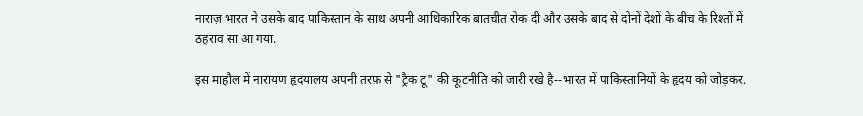नाराज़ भारत ने उसके बाद पाकिस्तान के साथ अपनी आधिकारिक बातचीत रोक दी और उसके बाद से दोनों देशों के बीच के रिश्तों में ठहराव सा आ गया.

इस माहौल में नारायण हृदयालय अपनी तरफ़ से "ट्रैक टू" की कूटनीति को जारी रखे है--भारत में पाकिस्तानियों के हृदय को जोड़कर.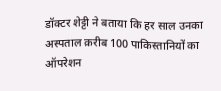डॉक्टर शेट्टी ने बताया कि हर साल उनका अस्पताल क़रीब 100 पाकिस्तानियों का ऑपरेशन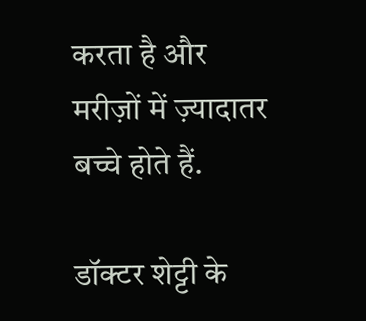करता है और मरीज़ों में ज़्यादातर बच्चे होते हैं.

डॉक्टर शेट्टी के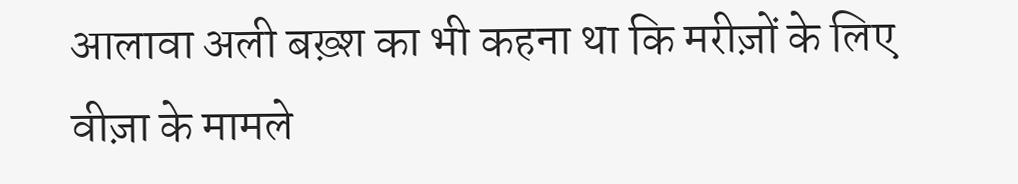आलावा अली बख़्श का भी कहना था कि मरीज़ों के लिए वीज़ा के मामले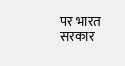पर भारत सरकार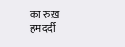का रुख़ हमदर्दी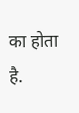का होता है.